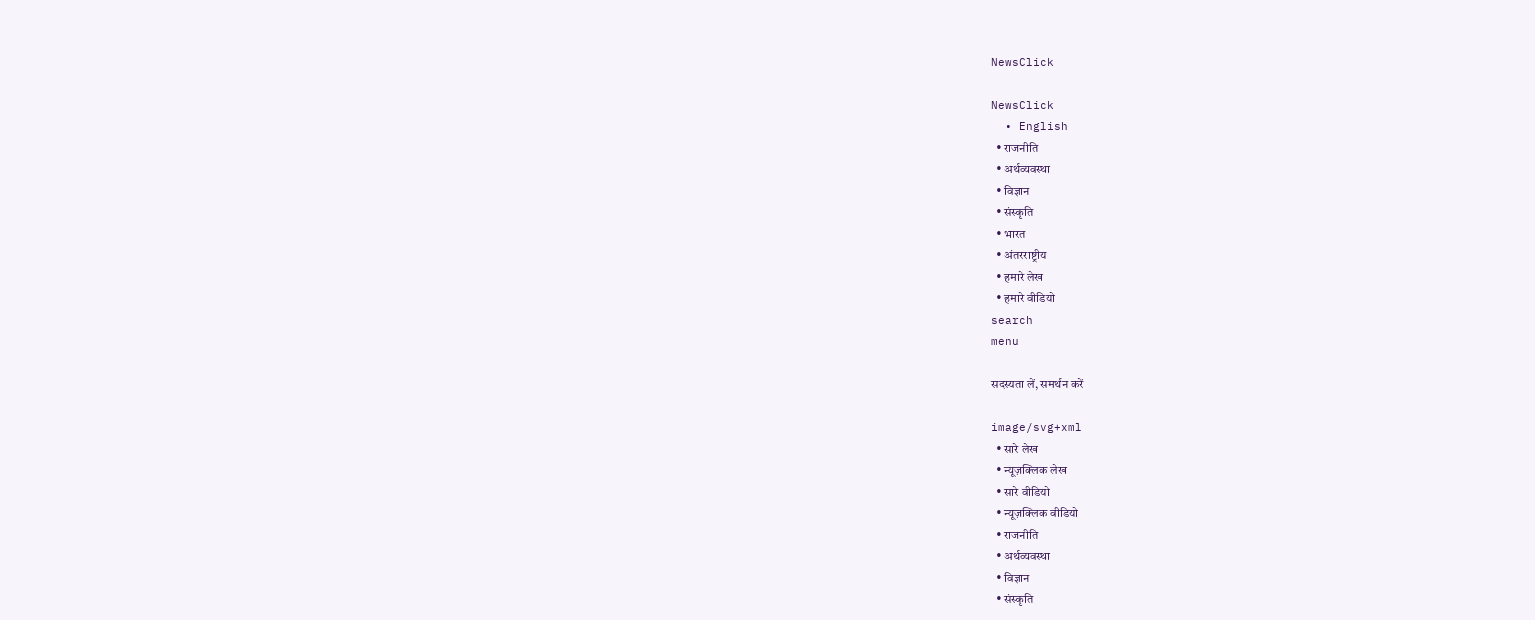NewsClick

NewsClick
  • English
  • राजनीति
  • अर्थव्यवस्था
  • विज्ञान
  • संस्कृति
  • भारत
  • अंतरराष्ट्रीय
  • हमारे लेख
  • हमारे वीडियो
search
menu

सदस्यता लें, समर्थन करें

image/svg+xml
  • सारे लेख
  • न्यूज़क्लिक लेख
  • सारे वीडियो
  • न्यूज़क्लिक वीडियो
  • राजनीति
  • अर्थव्यवस्था
  • विज्ञान
  • संस्कृति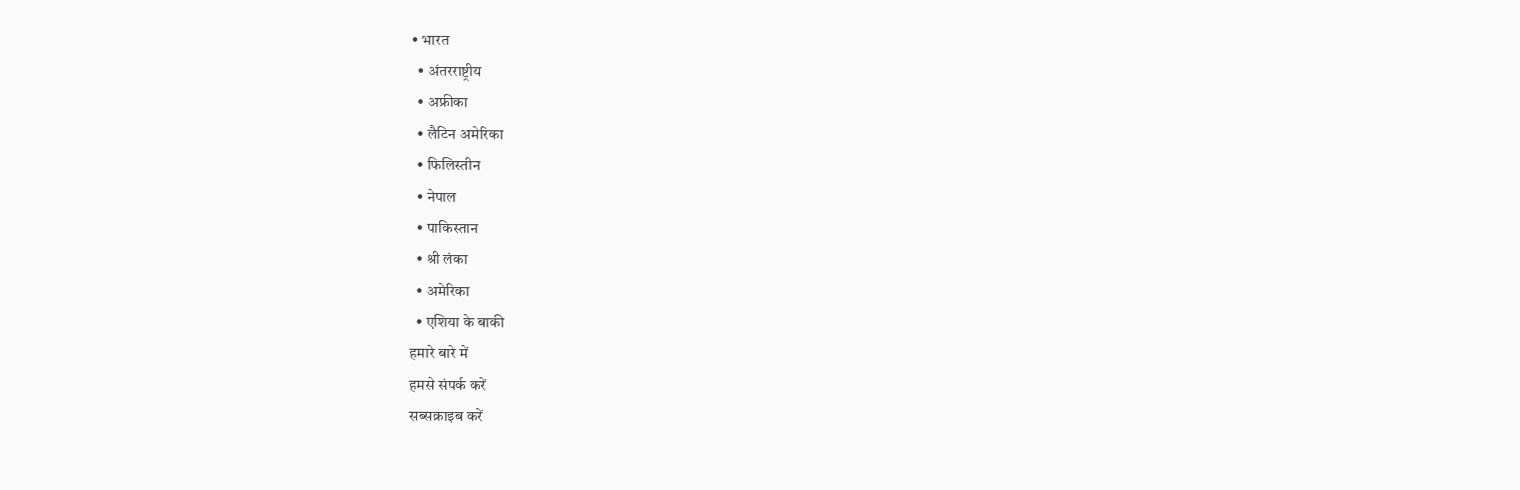• भारत
  • अंतरराष्ट्रीय
  • अफ्रीका
  • लैटिन अमेरिका
  • फिलिस्तीन
  • नेपाल
  • पाकिस्तान
  • श्री लंका
  • अमेरिका
  • एशिया के बाकी
हमारे बारे में
हमसे संपर्क करें
सब्सक्राइब करें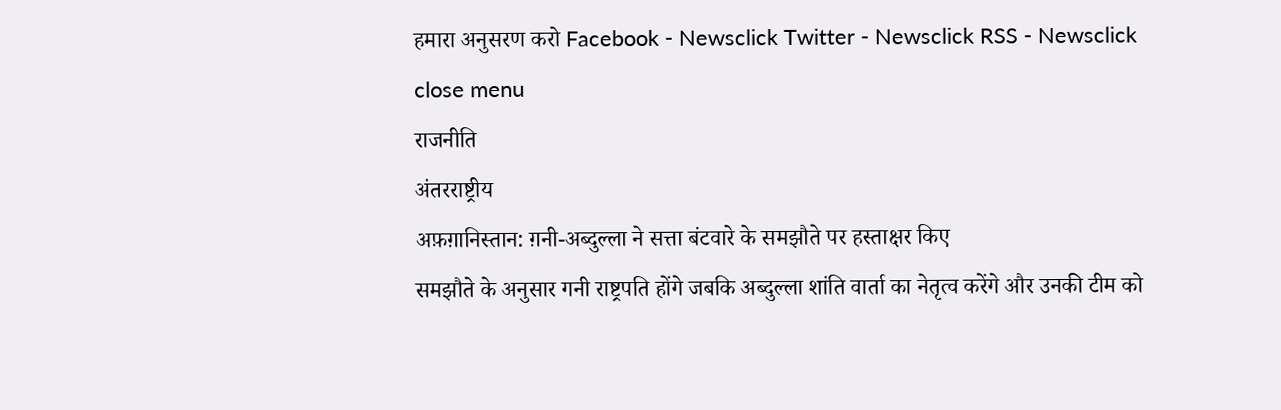हमारा अनुसरण करो Facebook - Newsclick Twitter - Newsclick RSS - Newsclick
close menu
राजनीति
अंतरराष्ट्रीय
अफ़ग़ानिस्तान: ग़नी-अब्दुल्ला ने सत्ता बंटवारे के समझौते पर हस्ताक्षर किए
समझौते के अनुसार गनी राष्ट्रपति होंगे जबकि अब्दुल्ला शांति वार्ता का नेतृत्व करेंगे और उनकी टीम को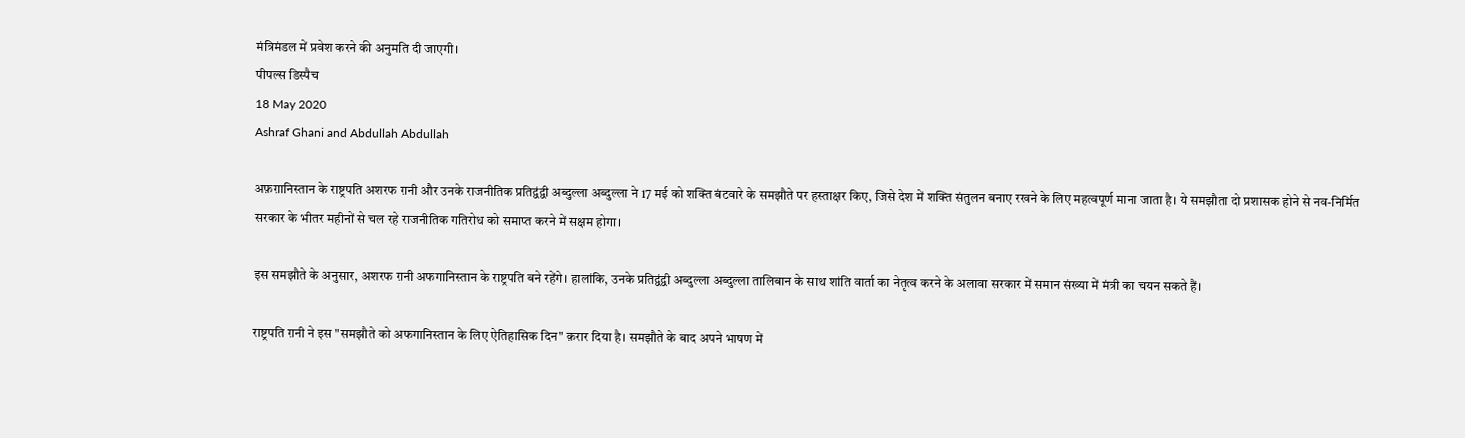मंत्रिमंडल में प्रवेश करने की अनुमति दी जाएगी।
पीपल्स डिस्पैच
18 May 2020
Ashraf Ghani and Abdullah Abdullah

अफ़ग़ानिस्तान के राष्ट्रपति अशरफ ग़नी और उनके राजनीतिक प्रतिद्वंद्वी अब्दुल्ला अब्दुल्ला ने 17 मई को शक्ति बंटवारे के समझौते पर हस्ताक्षर किए, जिसे देश में शक्ति संतुलन बनाए रखने के लिए महत्वपूर्ण माना जाता है। ये समझौता दो प्रशासक होने से नव-निर्मित सरकार के भीतर महीनों से चल रहे राजनीतिक गतिरोध को समाप्त करने में सक्षम होगा।

इस समझौते के अनुसार, अशरफ ग़नी अफगानिस्तान के राष्ट्रपति बने रहेंगे। हालांकि, उनके प्रतिद्वंद्वी अब्दुल्ला अब्दुल्ला तालिबान के साथ शांति वार्ता का नेतृत्व करने के अलावा सरकार में समान संख्या में मंत्री का चयन सकते हैं।

राष्ट्रपति ग़नी ने इस "समझौते को अफगानिस्तान के लिए ऐतिहासिक दिन" क़रार दिया है। समझौते के बाद अपने भाषण में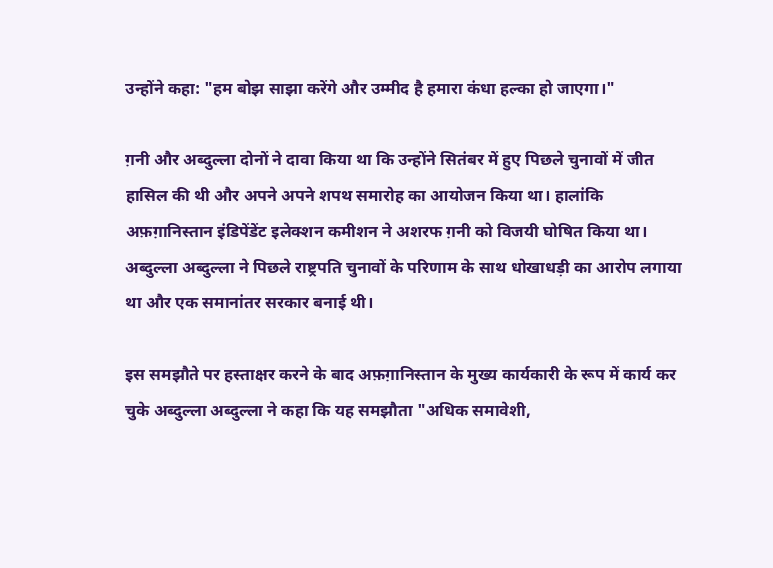उन्होंने कहा: "हम बोझ साझा करेंगे और उम्मीद है हमारा कंधा हल्का हो जाएगा।"

ग़नी और अब्दुल्ला दोनों ने दावा किया था कि उन्होंने सितंबर में हुए पिछले चुनावों में जीत हासिल की थी और अपने अपने शपथ समारोह का आयोजन किया था। हालांकि अफ़ग़ानिस्तान इंडिपेंडेंट इलेक्शन कमीशन ने अशरफ ग़नी को विजयी घोषित किया था। अब्दुल्ला अब्दुल्ला ने पिछले राष्ट्रपति चुनावों के परिणाम के साथ धोखाधड़ी का आरोप लगाया था और एक समानांतर सरकार बनाई थी।

इस समझौते पर हस्ताक्षर करने के बाद अफ़ग़ानिस्तान के मुख्य कार्यकारी के रूप में कार्य कर चुके अब्दुल्ला अब्दुल्ला ने कहा कि यह समझौता "अधिक समावेशी,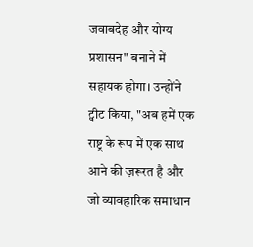जवाबदेह और योग्य प्रशासन" बनाने में सहायक होगा। उन्होंने ट्वीट किया, "अब हमें एक राष्ट्र के रूप में एक साथ आने की ज़रूरत है और जो व्यावहारिक समाधान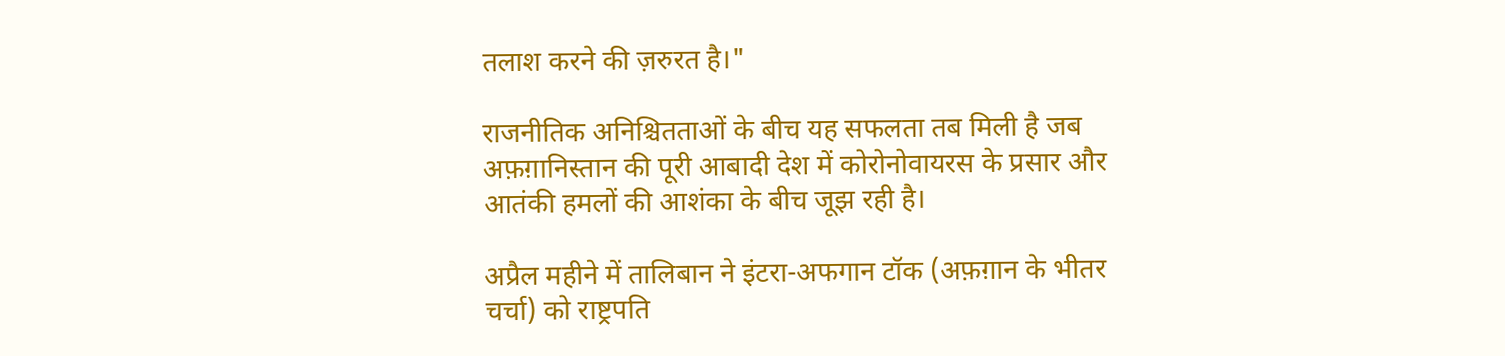तलाश करने की ज़रुरत है।"

राजनीतिक अनिश्चितताओं के बीच यह सफलता तब मिली है जब अफ़ग़ानिस्तान की पूरी आबादी देश में कोरोनोवायरस के प्रसार और आतंकी हमलों की आशंका के बीच जूझ रही है।

अप्रैल महीने में तालिबान ने इंटरा-अफगान टॉक (अफ़ग़ान के भीतर चर्चा) को राष्ट्रपति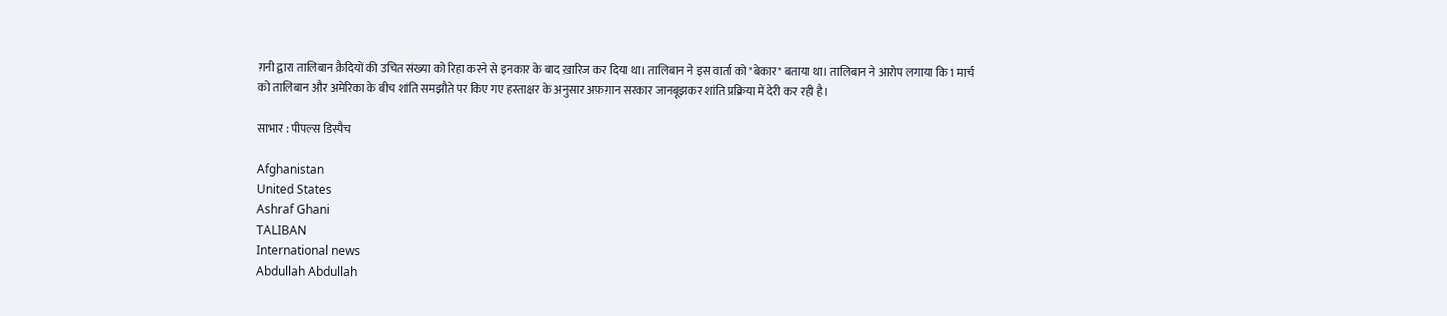ग़नी द्वारा तालिबान क़ैदियों की उचित संख्या को रिहा करने से इनकार के बाद ख़ारिज कर दिया था। तालिबान ने इस वार्ता को "बेकार" बताया था। तालिबान ने आरोप लगाया कि 1 मार्च को तालिबान और अमेरिका के बीच शांति समझौते पर किए गए हस्ताक्षर के अनुसार अफ़ग़ान सरकार जानबूझकर शांति प्रक्रिया में देरी कर रही है।

साभार : पीपल्स डिस्पैच

Afghanistan
United States
Ashraf Ghani
TALIBAN
International news
Abdullah Abdullah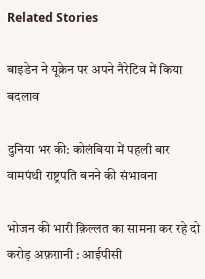Related Stories

बाइडेन ने यूक्रेन पर अपने नैरेटिव में किया बदलाव

दुनिया भर की: कोलंबिया में पहली बार वामपंथी राष्ट्रपति बनने की संभावना

भोजन की भारी क़िल्लत का सामना कर रहे दो करोड़ अफ़ग़ानी : आईपीसी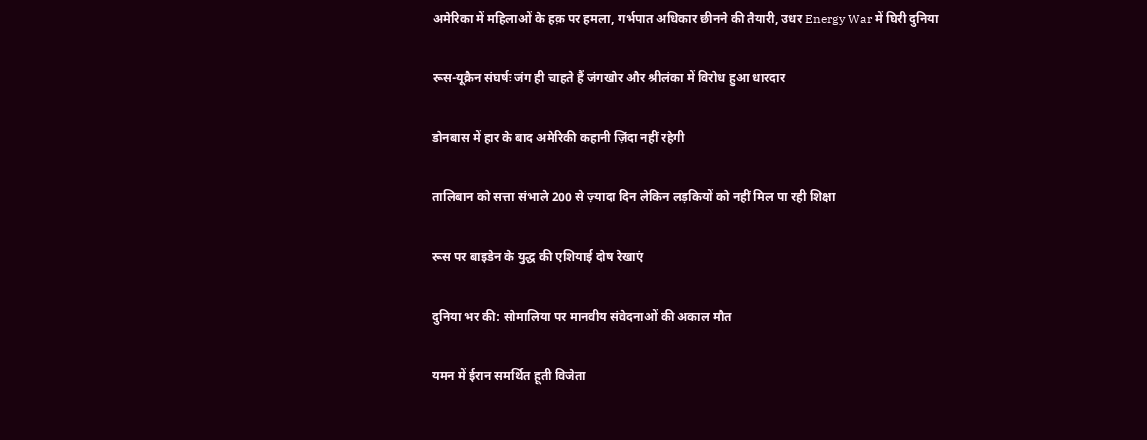अमेरिका में महिलाओं के हक़ पर हमला, गर्भपात अधिकार छीनने की तैयारी, उधर Energy War में घिरी दुनिया

रूस-यूक्रैन संघर्षः जंग ही चाहते हैं जंगखोर और श्रीलंका में विरोध हुआ धारदार

डोनबास में हार के बाद अमेरिकी कहानी ज़िंदा नहीं रहेगी

तालिबान को सत्ता संभाले 200 से ज़्यादा दिन लेकिन लड़कियों को नहीं मिल पा रही शिक्षा

रूस पर बाइडेन के युद्ध की एशियाई दोष रेखाएं

दुनिया भर की: सोमालिया पर मानवीय संवेदनाओं की अकाल मौत

यमन में ईरान समर्थित हूती विजेता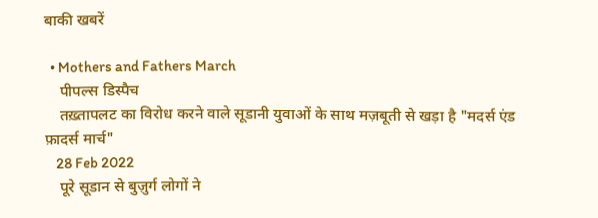बाकी खबरें

  • Mothers and Fathers March
    पीपल्स डिस्पैच
    तख़्तापलट का विरोध करने वाले सूडानी युवाओं के साथ मज़बूती से खड़ा है "मदर्स एंड फ़ादर्स मार्च"
    28 Feb 2022
    पूरे सूडान से बुज़ुर्ग लोगों ने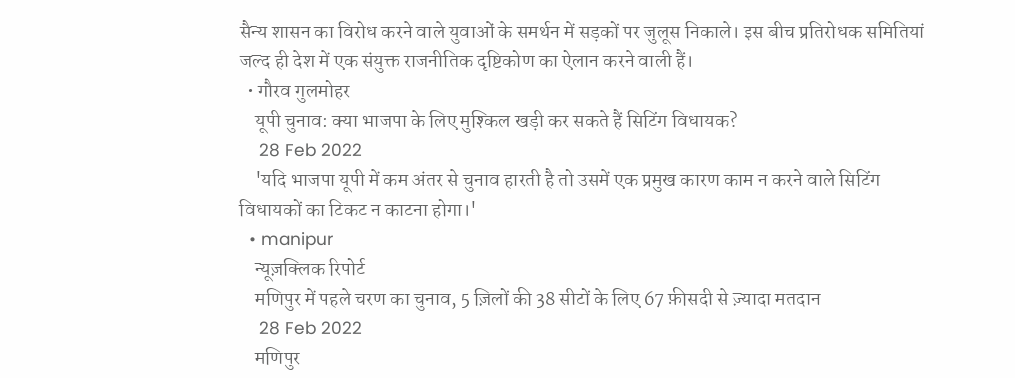सैन्य शासन का विरोध करने वाले युवाओं के समर्थन में सड़कों पर जुलूस निकाले। इस बीच प्रतिरोधक समितियां जल्द ही देश में एक संयुक्त राजनीतिक दृष्टिकोण का ऐलान करने वाली हैं।
  • गौरव गुलमोहर
    यूपी चुनाव: क्या भाजपा के लिए मुश्किल खड़ी कर सकते हैं सिटिंग विधायक?
    28 Feb 2022
    'यदि भाजपा यूपी में कम अंतर से चुनाव हारती है तो उसमें एक प्रमुख कारण काम न करने वाले सिटिंग विधायकों का टिकट न काटना होगा।'
  • manipur
    न्यूज़क्लिक रिपोर्ट
    मणिपुर में पहले चरण का चुनाव, 5 ज़िलों की 38 सीटों के लिए 67 फ़ीसदी से ज़्यादा मतदान
    28 Feb 2022
    मणिपुर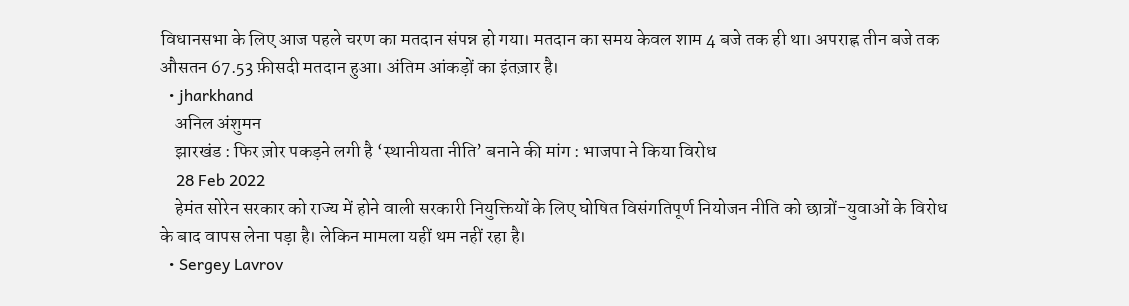विधानसभा के लिए आज पहले चरण का मतदान संपन्न हो गया। मतदान का समय केवल शाम 4 बजे तक ही था। अपराह्न तीन बजे तक औसतन 67.53 फ़ीसदी मतदान हुआ। अंतिम आंकड़ों का इंतज़ार है।
  • jharkhand
    अनिल अंशुमन
    झारखंड : फिर ज़ोर पकड़ने लगी है ‘स्थानीयता नीति’ बनाने की मांग : भाजपा ने किया विरोध
    28 Feb 2022
    हेमंत सोरेन सरकार को राज्य में होने वाली सरकारी नियुक्तियों के लिए घोषित विसंगतिपूर्ण नियोजन नीति को छात्रों-युवाओं के विरोध के बाद वापस लेना पड़ा है। लेकिन मामला यहीं थम नहीं रहा है।
  • Sergey Lavrov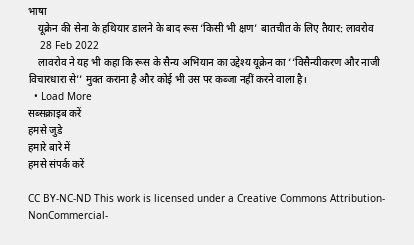भाषा
    यूक्रेन की सेना के हथियार डालने के बाद रूस ‘किसी भी क्षण’ बातचीत के लिए तैयार: लावरोव
    28 Feb 2022
    लावरोव ने यह भी कहा कि रूस के सैन्य अभियान का उद्देश्य यूक्रेन का ‘‘विसैन्यीकरण और नाजी विचारधारा से’’ मुक्त कराना है और कोई भी उस पर कब्जा नहीं करने वाला है।
  • Load More
सब्सक्राइब करें
हमसे जुडे
हमारे बारे में
हमसे संपर्क करें

CC BY-NC-ND This work is licensed under a Creative Commons Attribution-NonCommercial-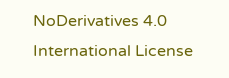NoDerivatives 4.0 International License